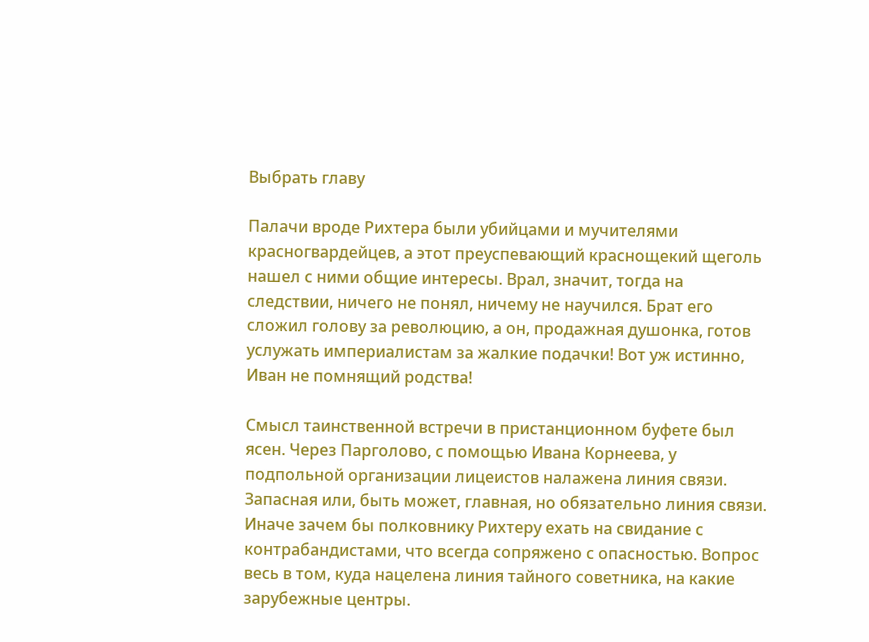Выбрать главу

Палачи вроде Рихтера были убийцами и мучителями красногвардейцев, а этот преуспевающий краснощекий щеголь нашел с ними общие интересы. Врал, значит, тогда на следствии, ничего не понял, ничему не научился. Брат его сложил голову за революцию, а он, продажная душонка, готов услужать империалистам за жалкие подачки! Вот уж истинно, Иван не помнящий родства!

Смысл таинственной встречи в пристанционном буфете был ясен. Через Парголово, с помощью Ивана Корнеева, у подпольной организации лицеистов налажена линия связи. Запасная или, быть может, главная, но обязательно линия связи. Иначе зачем бы полковнику Рихтеру ехать на свидание с контрабандистами, что всегда сопряжено с опасностью. Вопрос весь в том, куда нацелена линия тайного советника, на какие зарубежные центры.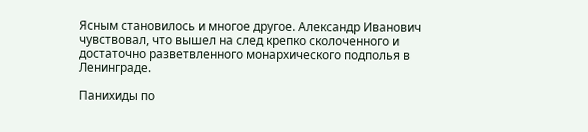Ясным становилось и многое другое. Александр Иванович чувствовал, что вышел на след крепко сколоченного и достаточно разветвленного монархического подполья в Ленинграде.

Панихиды по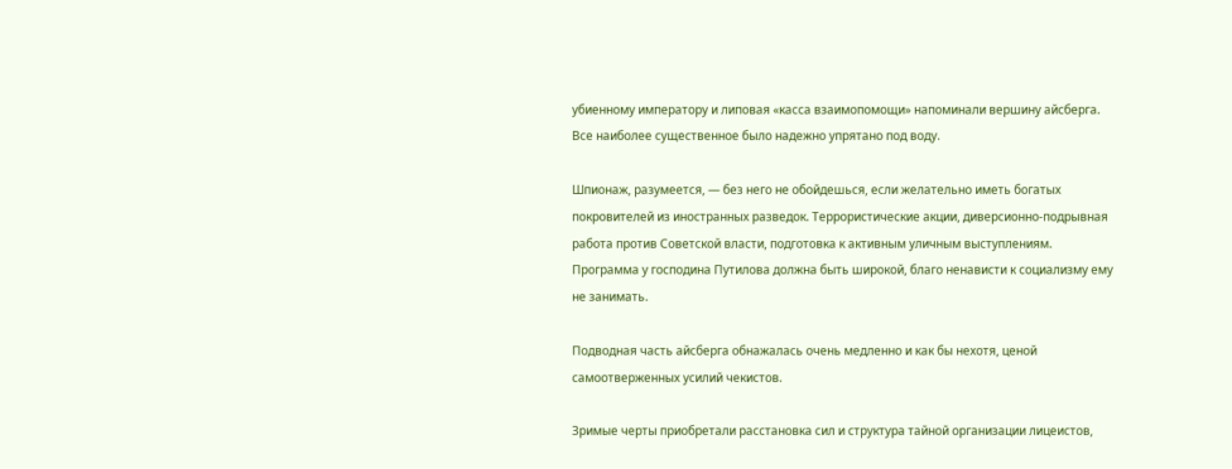убиенному императору и липовая «касса взаимопомощи» напоминали вершину айсберга. Все наиболее существенное было надежно упрятано под воду.

Шпионаж, разумеется, — без него не обойдешься, если желательно иметь богатых покровителей из иностранных разведок. Террористические акции, диверсионно-подрывная работа против Советской власти, подготовка к активным уличным выступлениям. Программа у господина Путилова должна быть широкой, благо ненависти к социализму ему не занимать.

Подводная часть айсберга обнажалась очень медленно и как бы нехотя, ценой самоотверженных усилий чекистов.

Зримые черты приобретали расстановка сил и структура тайной организации лицеистов,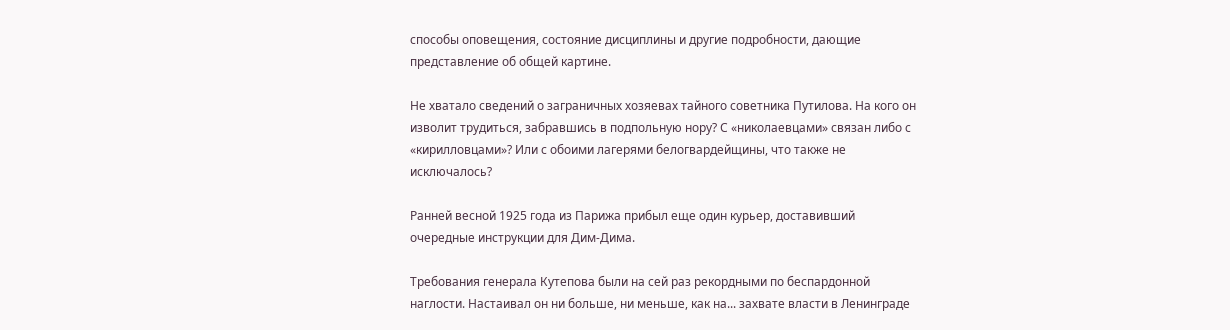способы оповещения, состояние дисциплины и другие подробности, дающие представление об общей картине.

Не хватало сведений о заграничных хозяевах тайного советника Путилова. На кого он изволит трудиться, забравшись в подпольную нору? С «николаевцами» связан либо с «кирилловцами»? Или с обоими лагерями белогвардейщины, что также не исключалось?

Ранней весной 1925 года из Парижа прибыл еще один курьер, доставивший очередные инструкции для Дим-Дима.

Требования генерала Кутепова были на сей раз рекордными по беспардонной наглости. Настаивал он ни больше, ни меньше, как на... захвате власти в Ленинграде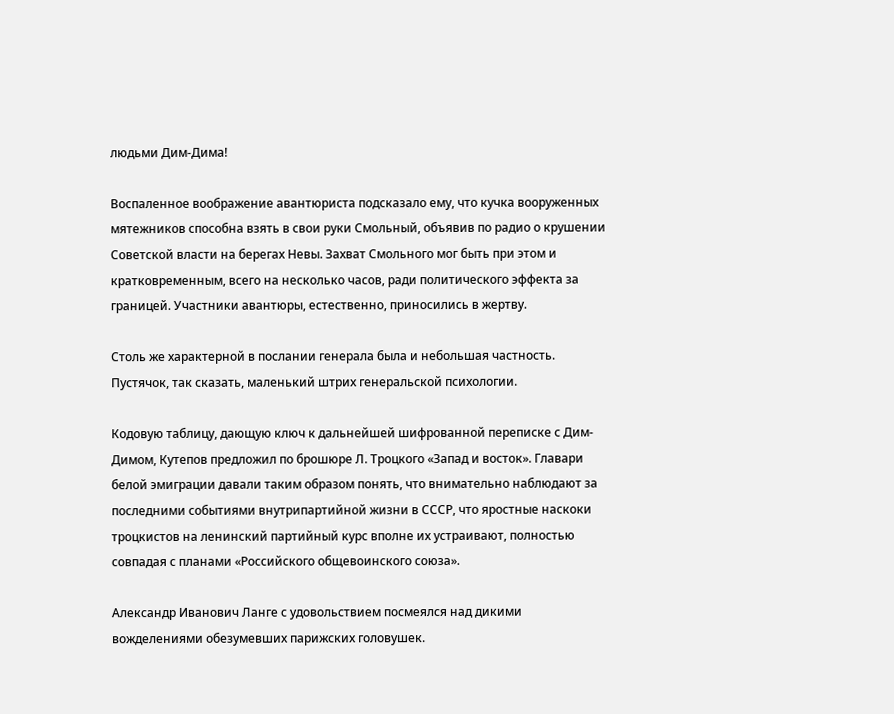людьми Дим-Дима!

Воспаленное воображение авантюриста подсказало ему, что кучка вооруженных мятежников способна взять в свои руки Смольный, объявив по радио о крушении Советской власти на берегах Невы. Захват Смольного мог быть при этом и кратковременным, всего на несколько часов, ради политического эффекта за границей. Участники авантюры, естественно, приносились в жертву.

Столь же характерной в послании генерала была и небольшая частность. Пустячок, так сказать, маленький штрих генеральской психологии.

Кодовую таблицу, дающую ключ к дальнейшей шифрованной переписке с Дим-Димом, Кутепов предложил по брошюре Л. Троцкого «Запад и восток». Главари белой эмиграции давали таким образом понять, что внимательно наблюдают за последними событиями внутрипартийной жизни в СССР, что яростные наскоки троцкистов на ленинский партийный курс вполне их устраивают, полностью совпадая с планами «Российского общевоинского союза».

Александр Иванович Ланге с удовольствием посмеялся над дикими вожделениями обезумевших парижских головушек.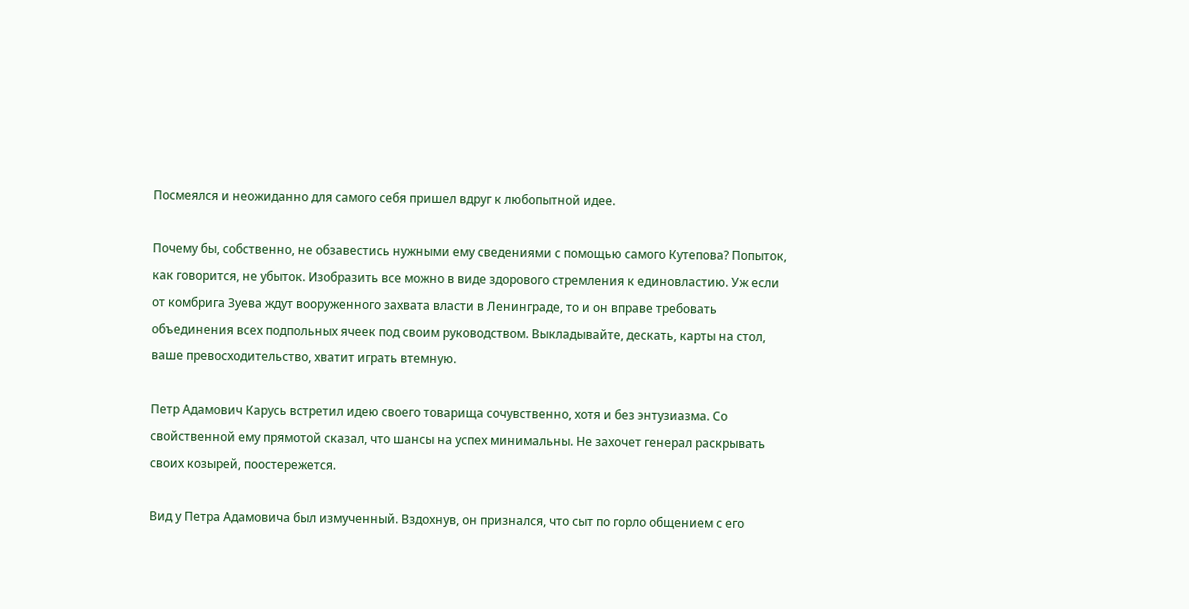Посмеялся и неожиданно для самого себя пришел вдруг к любопытной идее.

Почему бы, собственно, не обзавестись нужными ему сведениями с помощью самого Кутепова? Попыток, как говорится, не убыток. Изобразить все можно в виде здорового стремления к единовластию. Уж если от комбрига Зуева ждут вооруженного захвата власти в Ленинграде, то и он вправе требовать объединения всех подпольных ячеек под своим руководством. Выкладывайте, дескать, карты на стол, ваше превосходительство, хватит играть втемную.

Петр Адамович Карусь встретил идею своего товарища сочувственно, хотя и без энтузиазма. Со свойственной ему прямотой сказал, что шансы на успех минимальны. Не захочет генерал раскрывать своих козырей, поостережется.

Вид у Петра Адамовича был измученный. Вздохнув, он признался, что сыт по горло общением с его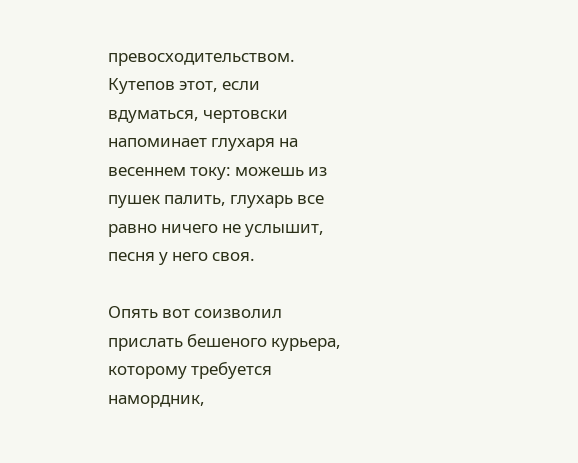превосходительством. Кутепов этот, если вдуматься, чертовски напоминает глухаря на весеннем току: можешь из пушек палить, глухарь все равно ничего не услышит, песня у него своя.

Опять вот соизволил прислать бешеного курьера, которому требуется намордник,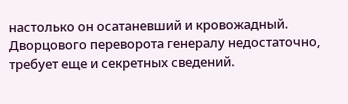настолько он осатаневший и кровожадный. Дворцового переворота генералу недостаточно, требует еще и секретных сведений.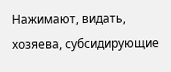Нажимают, видать, хозяева, субсидирующие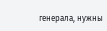генерала, нужны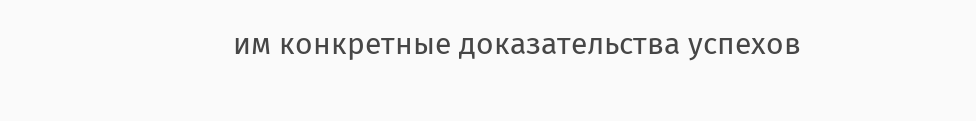им конкретные доказательства успехов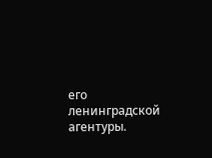его ленинградской агентуры.